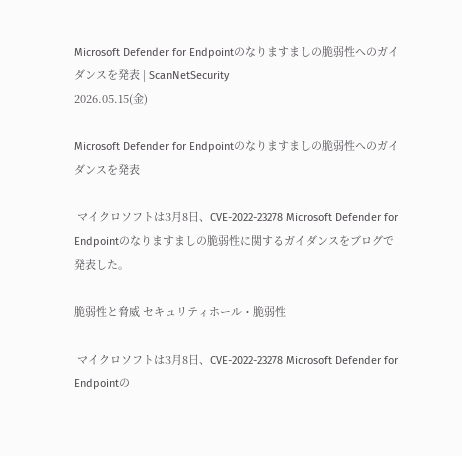Microsoft Defender for Endpointのなりますましの脆弱性へのガイダンスを発表 | ScanNetSecurity
2026.05.15(金)

Microsoft Defender for Endpointのなりますましの脆弱性へのガイダンスを発表

 マイクロソフトは3月8日、CVE-2022-23278 Microsoft Defender for Endpointのなりますましの脆弱性に関するガイダンスをブログで発表した。

脆弱性と脅威 セキュリティホール・脆弱性

 マイクロソフトは3月8日、CVE-2022-23278 Microsoft Defender for Endpointの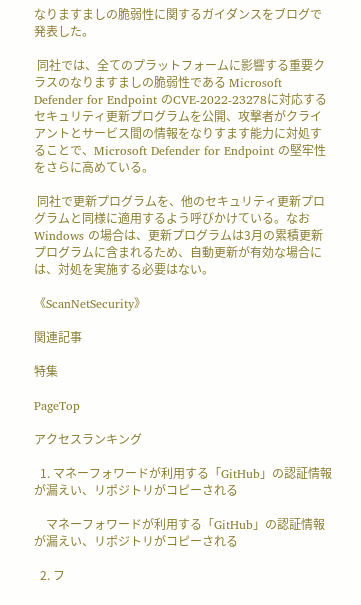なりますましの脆弱性に関するガイダンスをブログで発表した。

 同社では、全てのプラットフォームに影響する重要クラスのなりますましの脆弱性である Microsoft Defender for Endpoint のCVE-2022-23278に対応するセキュリティ更新プログラムを公開、攻撃者がクライアントとサービス間の情報をなりすます能力に対処することで、Microsoft Defender for Endpoint の堅牢性をさらに高めている。

 同社で更新プログラムを、他のセキュリティ更新プログラムと同様に適用するよう呼びかけている。なおWindows の場合は、更新プログラムは3月の累積更新プログラムに含まれるため、自動更新が有効な場合には、対処を実施する必要はない。

《ScanNetSecurity》

関連記事

特集

PageTop

アクセスランキング

  1. マネーフォワードが利用する「GitHub」の認証情報が漏えい、リポジトリがコピーされる

    マネーフォワードが利用する「GitHub」の認証情報が漏えい、リポジトリがコピーされる

  2. フ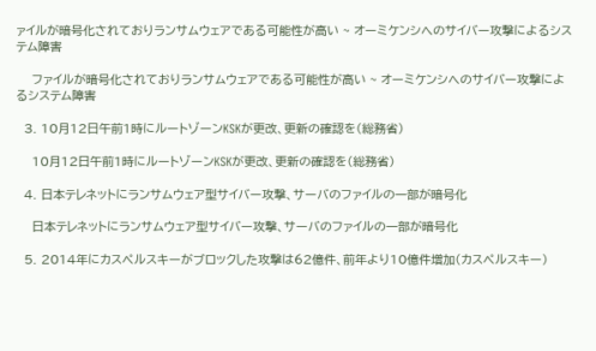ァイルが暗号化されておりランサムウェアである可能性が高い ~ オーミケンシへのサイバー攻撃によるシステム障害

    ファイルが暗号化されておりランサムウェアである可能性が高い ~ オーミケンシへのサイバー攻撃によるシステム障害

  3. 10月12日午前1時にルートゾーンKSKが更改、更新の確認を(総務省)

    10月12日午前1時にルートゾーンKSKが更改、更新の確認を(総務省)

  4. 日本テレネットにランサムウェア型サイバー攻撃、サーバのファイルの一部が暗号化

    日本テレネットにランサムウェア型サイバー攻撃、サーバのファイルの一部が暗号化

  5. 2014年にカスペルスキーがブロックした攻撃は62億件、前年より10億件増加(カスペルスキー)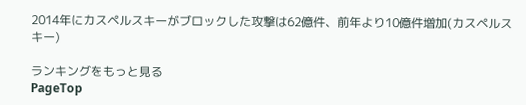2014年にカスペルスキーがブロックした攻撃は62億件、前年より10億件増加(カスペルスキー)

ランキングをもっと見る
PageTop